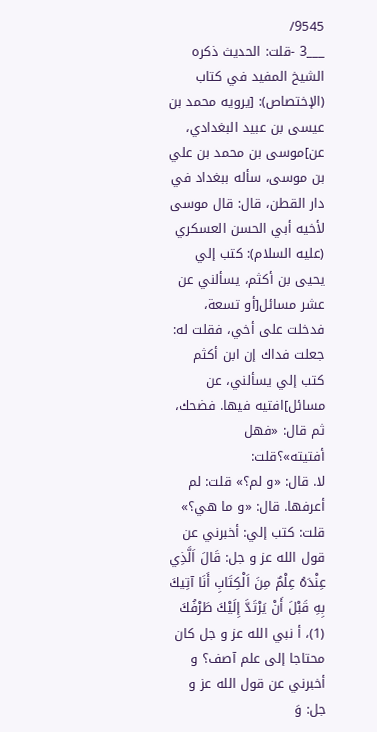9545/
___3 -قلت: الحديث ذكره الشيخ المفيد في كتاب (الإختصاص): [يرويه محمد بن عيسى بن عبيد البغدادي، عن]موسى بن محمد بن علي بن موسى، سأله ببغداد في دار القطن، قال: قال موسى لأخيه أبي الحسن العسكري (عليه السلام): كتب إلي يحيى بن أكثم، يسألني عن عشر مسائل[أو تسعة، فدخلت على أخي، فقلت له: جعلت فداك إن ابن أكثم كتب إلي يسألني، عن مسائل]افتيه فيها. فضحك، ثم قال: «فهل أفتيته»؟قلت:
لا. قال: «و لم؟» قلت: لم أعرفها. قال: «و ما هي؟» قلت: كتب إلي: أخبرني عن قول الله عز و جل: قَالَ اَلَّذِي عِنْدَهُ عِلْمٌ مِنَ اَلْكِتَابِ أَنَا آتِيكَ بِهِ قَبْلَ أَنْ يَرْتَدَّ إِلَيْكَ طَرْفُكَ (1)، أ نبي الله عز و جل كان محتاجا إلى علم آصف؟ و أخبرني عن قول الله عز و جل: وَ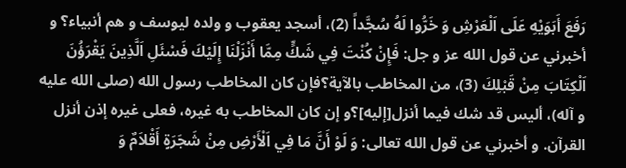رَفَعَ أَبَوَيْهِ عَلَى اَلْعَرْشِ وَ خَرُّوا لَهُ سُجَّداً (2)، أسجد يعقوب و ولده ليوسف و هم أنبياء؟ و أخبرني عن قول الله عز و جل: فَإِنْ كُنْتَ فِي شَكٍّ مِمَّا أَنْزَلْنَا إِلَيْكَ فَسْئَلِ اَلَّذِينَ يَقْرَؤُنَ اَلْكِتَابَ مِنْ قَبْلِكَ (3)، من المخاطب بالآية؟فإن كان المخاطب رسول الله (صلى الله عليه و آله)، أليس قد شك فيما أنزل[إليه]؟و إن كان المخاطب به غيره، فعلى غيره إذن أنزل القرآن. و أخبرني عن قول الله تعالى: وَ لَوْ أَنَّ مَا فِي اَلْأَرْضِ مِنْ شَجَرَةٍ أَقْلاَمٌ وَ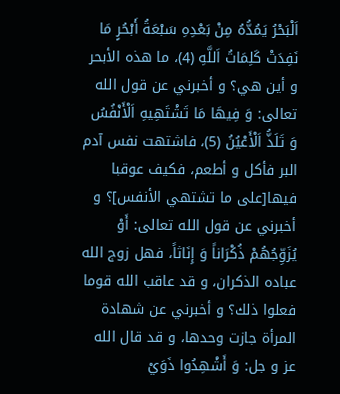اَلْبَحْرُ يَمُدُّهُ مِنْ بَعْدِهِ سَبْعَةُ أَبْحُرٍ مَا نَفِدَتْ كَلِمَاتُ اَللَّهِ (4)، ما هذه الأبحر و أين هي؟ و أخبرني عن قول الله تعالى: وَ فِيهَا مَا تَشْتَهِيهِ اَلْأَنْفُسُ وَ تَلَذُّ اَلْأَعْيُنُ (5)، فاشتهت نفس آدم البر فأكل و أطعم، فكيف عوقبا فيها[على ما تشتهي الأنفس]؟ و أخبرني عن قول الله تعالى: أَوْ يُزَوِّجُهُمْ ذُكْرَاناً وَ إِنَاثاً، فهل زوج الله عباده الذكران، و قد عاقب الله قوما فعلوا ذلك؟ و أخبرني عن شهادة المرأة جازت وحدها، و قد قال الله عز و جل: وَ أَشْهِدُوا ذَوَيْ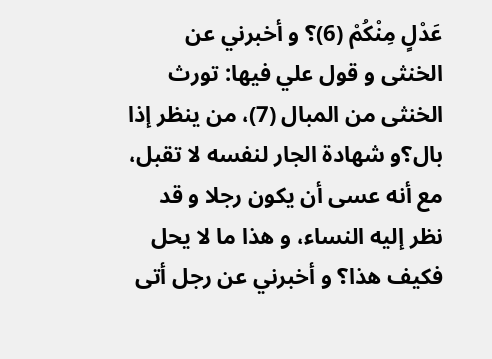عَدْلٍ مِنْكُمْ (6)؟ و أخبرني عن الخنثى و قول علي فيها: تورث الخنثى من المبال (7)، من ينظر إذا بال؟و شهادة الجار لنفسه لا تقبل، مع أنه عسى أن يكون رجلا و قد نظر إليه النساء، و هذا ما لا يحل فكيف هذا؟ و أخبرني عن رجل أتى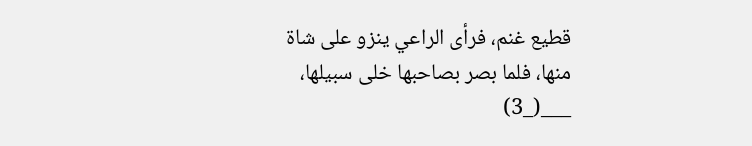قطيع غنم، فرأى الراعي ينزو على شاة منها، فلما بصر بصاحبها خلى سبيلها،
___(_3)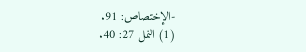-الإختصاص: 91.
(1) النمل 27: 40.